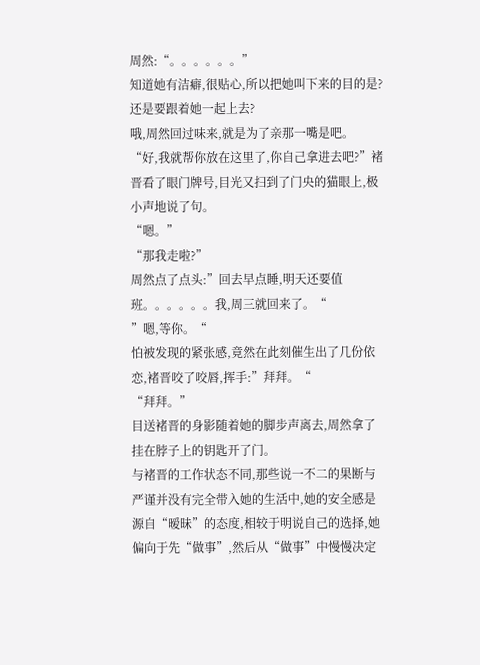周然:“。。。。。。”
知道她有洁癖,很贴心,所以把她叫下来的目的是?还是要跟着她一起上去?
哦,周然回过味来,就是为了亲那一嘴是吧。
“好,我就帮你放在这里了,你自己拿进去吧?”褚晋看了眼门牌号,目光又扫到了门央的猫眼上,极小声地说了句。
“嗯。”
“那我走啦?”
周然点了点头:”回去早点睡,明天还要值班。。。。。。我,周三就回来了。“
”嗯,等你。“
怕被发现的紧张感,竟然在此刻催生出了几份依恋,褚晋咬了咬唇,挥手:”拜拜。“
“拜拜。”
目送褚晋的身影随着她的脚步声离去,周然拿了挂在脖子上的钥匙开了门。
与褚晋的工作状态不同,那些说一不二的果断与严谨并没有完全带入她的生活中,她的安全感是源自“暧昧”的态度,相较于明说自己的选择,她偏向于先“做事”,然后从“做事”中慢慢决定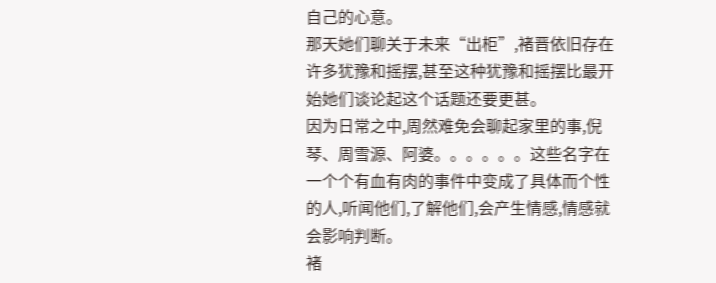自己的心意。
那天她们聊关于未来“出柜”,褚晋依旧存在许多犹豫和摇摆,甚至这种犹豫和摇摆比最开始她们谈论起这个话题还要更甚。
因为日常之中,周然难免会聊起家里的事,倪琴、周雪源、阿婆。。。。。。这些名字在一个个有血有肉的事件中变成了具体而个性的人,听闻他们,了解他们,会产生情感,情感就会影响判断。
褚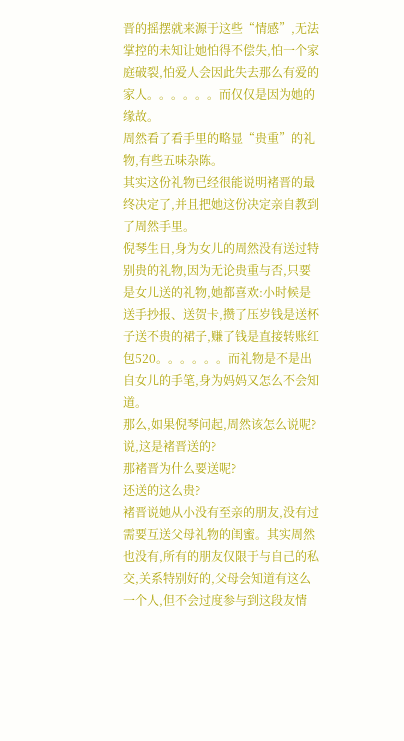晋的摇摆就来源于这些“情感”,无法掌控的未知让她怕得不偿失,怕一个家庭破裂,怕爱人会因此失去那么有爱的家人。。。。。。而仅仅是因为她的缘故。
周然看了看手里的略显“贵重”的礼物,有些五味杂陈。
其实这份礼物已经很能说明褚晋的最终决定了,并且把她这份决定亲自教到了周然手里。
倪琴生日,身为女儿的周然没有送过特别贵的礼物,因为无论贵重与否,只要是女儿送的礼物,她都喜欢:小时候是送手抄报、送贺卡,攒了压岁钱是送杯子送不贵的裙子,赚了钱是直接转账红包520。。。。。。而礼物是不是出自女儿的手笔,身为妈妈又怎么不会知道。
那么,如果倪琴问起,周然该怎么说呢?
说,这是褚晋送的?
那褚晋为什么要送呢?
还送的这么贵?
褚晋说她从小没有至亲的朋友,没有过需要互送父母礼物的闺蜜。其实周然也没有,所有的朋友仅限于与自己的私交,关系特别好的,父母会知道有这么一个人,但不会过度参与到这段友情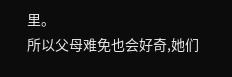里。
所以父母难免也会好奇,她们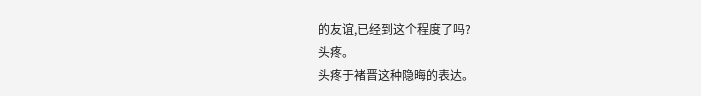的友谊,已经到这个程度了吗?
头疼。
头疼于褚晋这种隐晦的表达。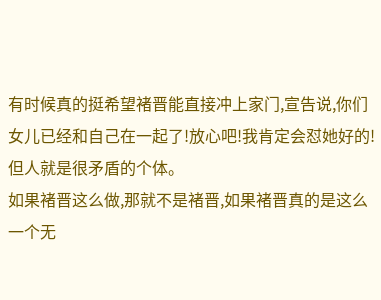有时候真的挺希望褚晋能直接冲上家门,宣告说,你们女儿已经和自己在一起了!放心吧!我肯定会怼她好的!
但人就是很矛盾的个体。
如果褚晋这么做,那就不是褚晋,如果褚晋真的是这么一个无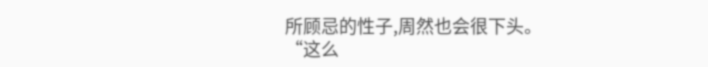所顾忌的性子,周然也会很下头。
“这么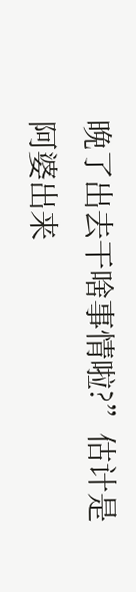晚了出去干啥事情啦?”估计是阿婆出来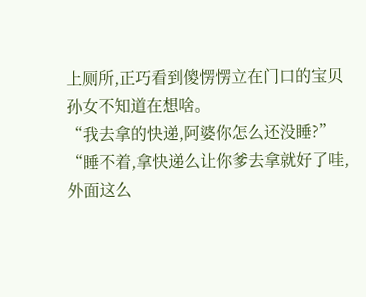上厕所,正巧看到傻愣愣立在门口的宝贝孙女不知道在想啥。
“我去拿的快递,阿婆你怎么还没睡?”
“睡不着,拿快递么让你爹去拿就好了哇,外面这么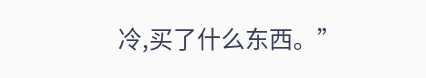冷,买了什么东西。”